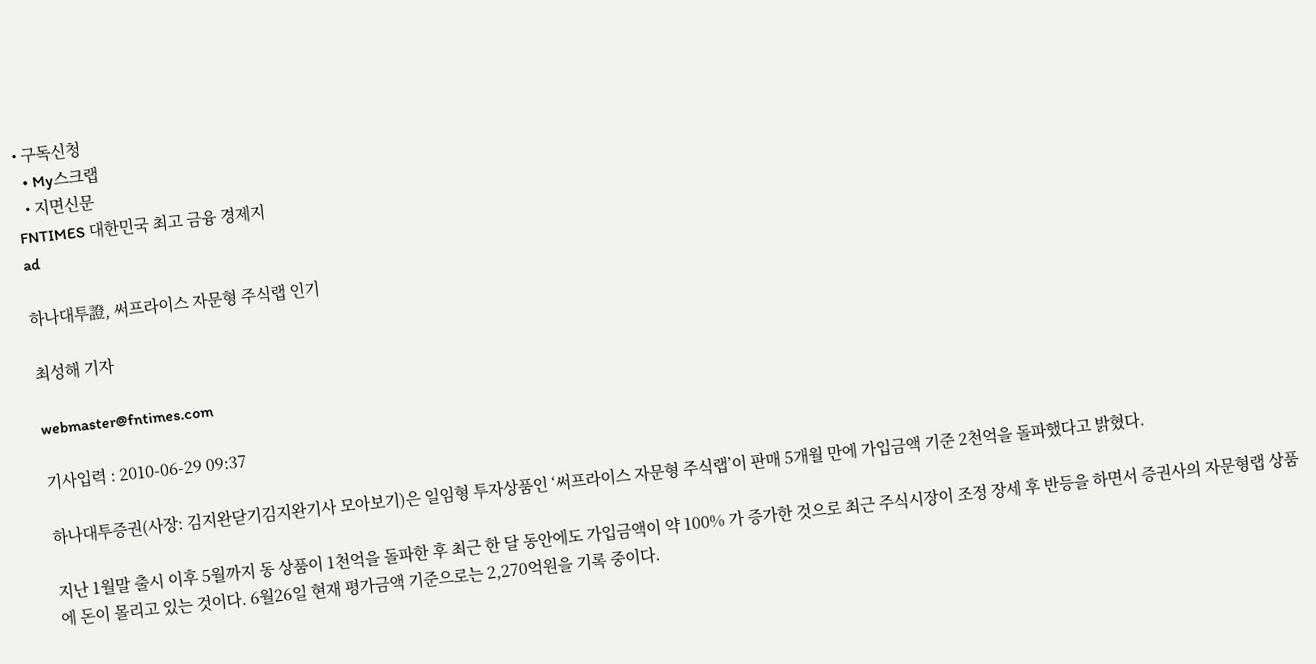• 구독신청
  • My스크랩
  • 지면신문
FNTIMES 대한민국 최고 금융 경제지
ad

하나대투證, 써프라이스 자문형 주식랩 인기

최성해 기자

webmaster@fntimes.com

기사입력 : 2010-06-29 09:37

하나대투증권(사장: 김지완닫기김지완기사 모아보기)은 일임형 투자상품인 ‘써프라이스 자문형 주식랩’이 판매 5개월 만에 가입금액 기준 2천억을 돌파했다고 밝혔다.

지난 1월말 출시 이후 5월까지 동 상품이 1천억을 돌파한 후 최근 한 달 동안에도 가입금액이 약 100% 가 증가한 것으로 최근 주식시장이 조정 장세 후 반등을 하면서 증권사의 자문형랩 상품에 돈이 몰리고 있는 것이다. 6월26일 현재 평가금액 기준으로는 2,270억원을 기록 중이다.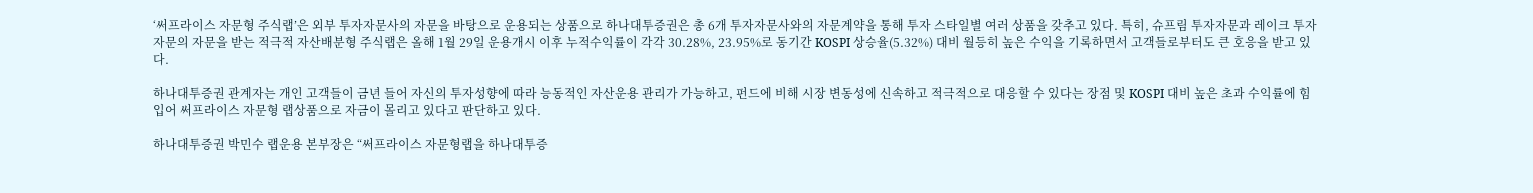‘써프라이스 자문형 주식랩’은 외부 투자자문사의 자문을 바탕으로 운용되는 상품으로 하나대투증권은 총 6개 투자자문사와의 자문계약을 통해 투자 스타일별 여러 상품을 갖추고 있다. 특히, 슈프림 투자자문과 레이크 투자자문의 자문을 받는 적극적 자산배분형 주식랩은 올해 1월 29일 운용개시 이후 누적수익률이 각각 30.28%, 23.95%로 동기간 KOSPI 상승율(5.32%) 대비 월등히 높은 수익을 기록하면서 고객들로부터도 큰 호응을 받고 있다.

하나대투증권 관계자는 개인 고객들이 금년 들어 자신의 투자성향에 따라 능동적인 자산운용 관리가 가능하고, 펀드에 비해 시장 변동성에 신속하고 적극적으로 대응할 수 있다는 장점 및 KOSPI 대비 높은 초과 수익률에 힘입어 써프라이스 자문형 랩상품으로 자금이 몰리고 있다고 판단하고 있다.

하나대투증권 박민수 랩운용 본부장은 “써프라이스 자문형랩을 하나대투증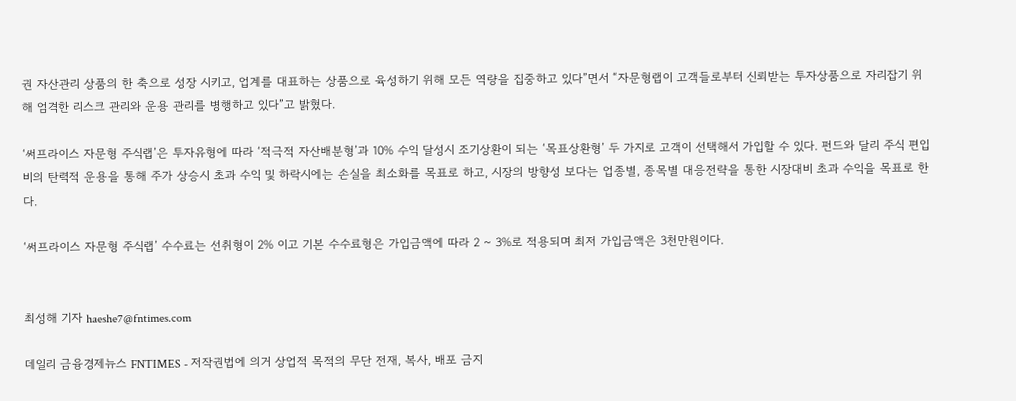권 자산관리 상품의 한 축으로 성장 시키고, 업계를 대표하는 상품으로 육성하기 위해 모든 역량을 집중하고 있다”면서 “자문형랩이 고객들로부터 신뢰받는 투자상품으로 자리잡기 위해 엄격한 리스크 관리와 운용 관리를 병행하고 있다”고 밝혔다.

‘써프라이스 자문형 주식랩’은 투자유형에 따라 ‘적극적 자산배분형’과 10% 수익 달성시 조기상환이 되는 ‘목표상환형’ 두 가지로 고객이 선택해서 가입할 수 있다. 펀드와 달리 주식 편입비의 탄력적 운용을 통해 주가 상승시 초과 수익 및 하락시에는 손실을 최소화를 목표로 하고, 시장의 방향성 보다는 업종별, 종목별 대응전략을 통한 시장대비 초과 수익을 목표로 한다.

‘써프라이스 자문형 주식랩’ 수수료는 선취형이 2% 이고 기본 수수료형은 가입금액에 따라 2 ~ 3%로 적용되며 최저 가입금액은 3천만원이다.


최성해 기자 haeshe7@fntimes.com

데일리 금융경제뉴스 FNTIMES - 저작권법에 의거 상업적 목적의 무단 전재, 복사, 배포 금지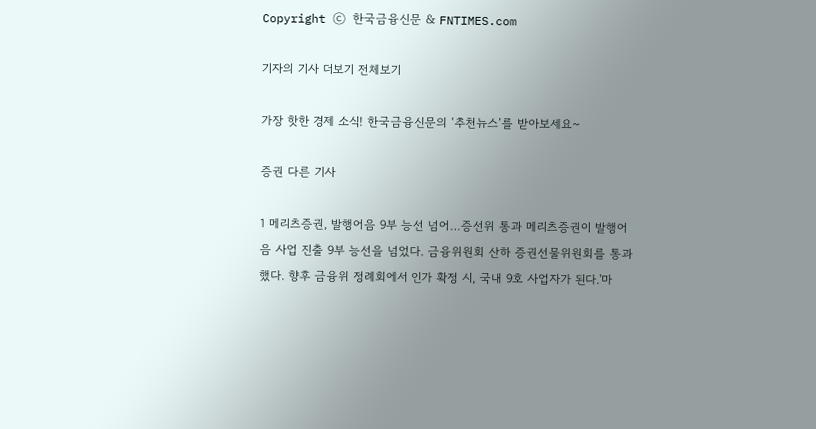Copyright ⓒ 한국금융신문 & FNTIMES.com

기자의 기사 더보기 전체보기

가장 핫한 경제 소식! 한국금융신문의 ‘추천뉴스’를 받아보세요~

증권 다른 기사

1 메리츠증권, 발행어음 9부 능선 넘어…증선위 통과 메리츠증권이 발행어음 사업 진출 9부 능선을 넘었다. 금융위원회 산하 증권선물위원회를 통과했다. 향후 금융위 정례회에서 인가 확정 시, 국내 9호 사업자가 된다.'마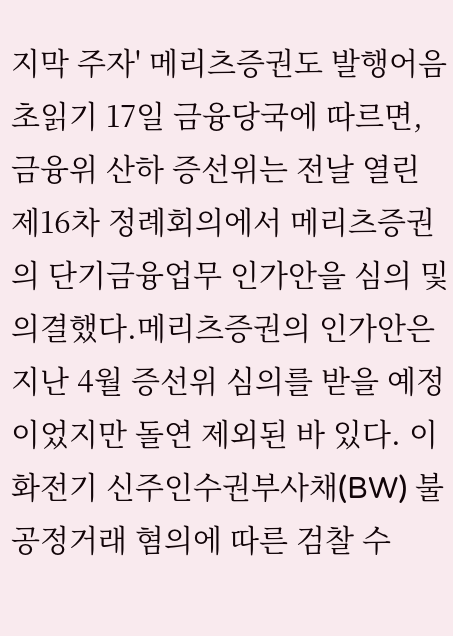지막 주자' 메리츠증권도 발행어음 초읽기 17일 금융당국에 따르면, 금융위 산하 증선위는 전날 열린 제16차 정례회의에서 메리츠증권의 단기금융업무 인가안을 심의 및 의결했다.메리츠증권의 인가안은 지난 4월 증선위 심의를 받을 예정이었지만 돌연 제외된 바 있다. 이화전기 신주인수권부사채(BW) 불공정거래 혐의에 따른 검찰 수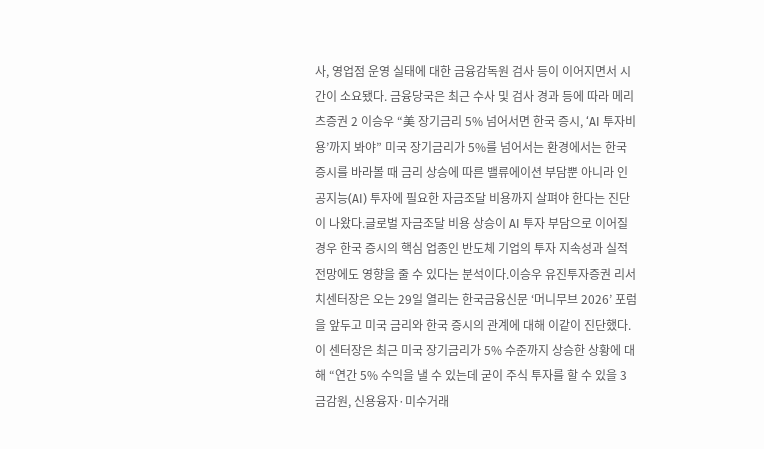사, 영업점 운영 실태에 대한 금융감독원 검사 등이 이어지면서 시간이 소요됐다. 금융당국은 최근 수사 및 검사 경과 등에 따라 메리츠증권 2 이승우 “美 장기금리 5% 넘어서면 한국 증시, ‘AI 투자비용’까지 봐야” 미국 장기금리가 5%를 넘어서는 환경에서는 한국 증시를 바라볼 때 금리 상승에 따른 밸류에이션 부담뿐 아니라 인공지능(AI) 투자에 필요한 자금조달 비용까지 살펴야 한다는 진단이 나왔다.글로벌 자금조달 비용 상승이 AI 투자 부담으로 이어질 경우 한국 증시의 핵심 업종인 반도체 기업의 투자 지속성과 실적 전망에도 영향을 줄 수 있다는 분석이다.이승우 유진투자증권 리서치센터장은 오는 29일 열리는 한국금융신문 ‘머니무브 2026’ 포럼을 앞두고 미국 금리와 한국 증시의 관계에 대해 이같이 진단했다.이 센터장은 최근 미국 장기금리가 5% 수준까지 상승한 상황에 대해 “연간 5% 수익을 낼 수 있는데 굳이 주식 투자를 할 수 있을 3 금감원, 신용융자·미수거래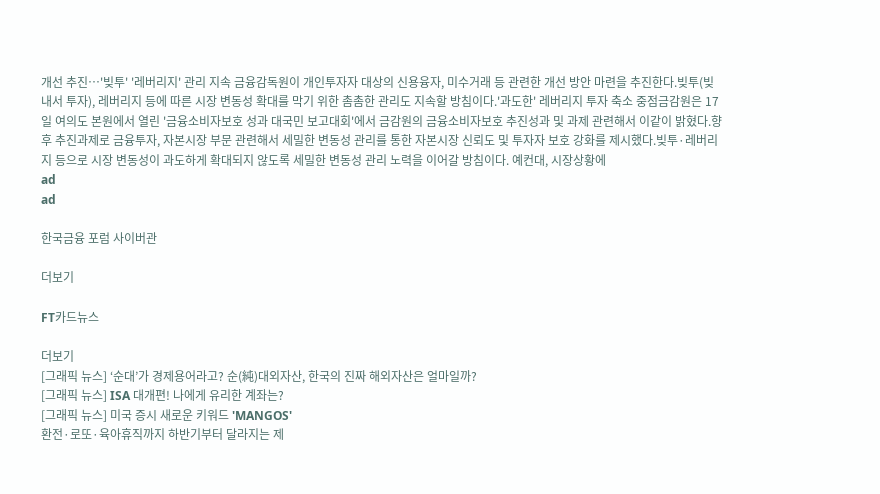개선 추진…'빚투' '레버리지' 관리 지속 금융감독원이 개인투자자 대상의 신용융자, 미수거래 등 관련한 개선 방안 마련을 추진한다.빚투(빚내서 투자), 레버리지 등에 따른 시장 변동성 확대를 막기 위한 촘촘한 관리도 지속할 방침이다.'과도한' 레버리지 투자 축소 중점금감원은 17일 여의도 본원에서 열린 '금융소비자보호 성과 대국민 보고대회'에서 금감원의 금융소비자보호 추진성과 및 과제 관련해서 이같이 밝혔다.향후 추진과제로 금융투자, 자본시장 부문 관련해서 세밀한 변동성 관리를 통한 자본시장 신뢰도 및 투자자 보호 강화를 제시했다.빚투·레버리지 등으로 시장 변동성이 과도하게 확대되지 않도록 세밀한 변동성 관리 노력을 이어갈 방침이다. 예컨대, 시장상황에
ad
ad

한국금융 포럼 사이버관

더보기

FT카드뉴스

더보기
[그래픽 뉴스] ‘순대’가 경제용어라고? 순(純)대외자산, 한국의 진짜 해외자산은 얼마일까?
[그래픽 뉴스] ISA 대개편! 나에게 유리한 계좌는?
[그래픽 뉴스] 미국 증시 새로운 키워드 'MANGOS'
환전·로또·육아휴직까지 하반기부터 달라지는 제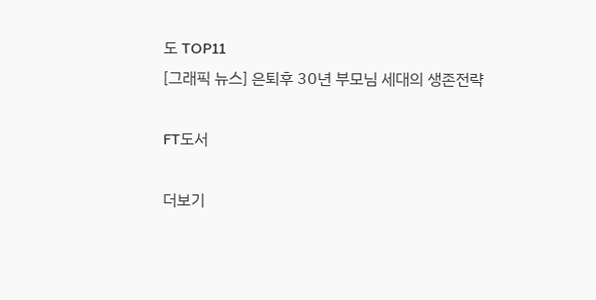도 TOP11
[그래픽 뉴스] 은퇴후 30년 부모님 세대의 생존전략

FT도서

더보기